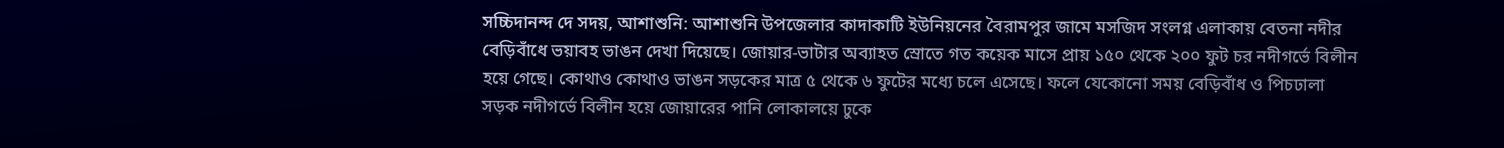সচ্চিদানন্দ দে সদয়, আশাশুনি: আশাশুনি উপজেলার কাদাকাটি ইউনিয়নের বৈরামপুর জামে মসজিদ সংলগ্ন এলাকায় বেতনা নদীর বেড়িবাঁধে ভয়াবহ ভাঙন দেখা দিয়েছে। জোয়ার-ভাটার অব্যাহত স্রোতে গত কয়েক মাসে প্রায় ১৫০ থেকে ২০০ ফুট চর নদীগর্ভে বিলীন হয়ে গেছে। কোথাও কোথাও ভাঙন সড়কের মাত্র ৫ থেকে ৬ ফুটের মধ্যে চলে এসেছে। ফলে যেকোনো সময় বেড়িবাঁধ ও পিচঢালা সড়ক নদীগর্ভে বিলীন হয়ে জোয়ারের পানি লোকালয়ে ঢুকে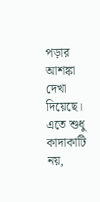পড়ার আশঙ্কা দেখা দিয়েছে। এতে শুধু কাদাকাটি নয়,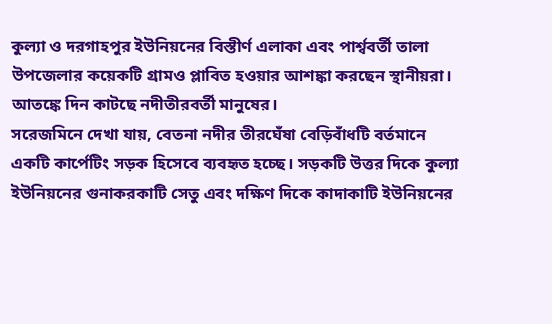কুল্যা ও দরগাহপুর ইউনিয়নের বিস্তীর্ণ এলাকা এবং পার্শ্ববর্তী তালা উপজেলার কয়েকটি গ্রামও প্লাবিত হওয়ার আশঙ্কা করছেন স্থানীয়রা। আতঙ্কে দিন কাটছে নদীতীরবর্তী মানুষের।
সরেজমিনে দেখা যায়, বেতনা নদীর তীরঘেঁষা বেড়িবাঁধটি বর্তমানে একটি কার্পেটিং সড়ক হিসেবে ব্যবহৃত হচ্ছে। সড়কটি উত্তর দিকে কুল্যা ইউনিয়নের গুনাকরকাটি সেতু এবং দক্ষিণ দিকে কাদাকাটি ইউনিয়নের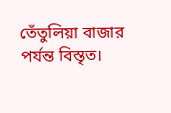তেঁতুলিয়া বাজার পর্যন্ত বিস্তৃত।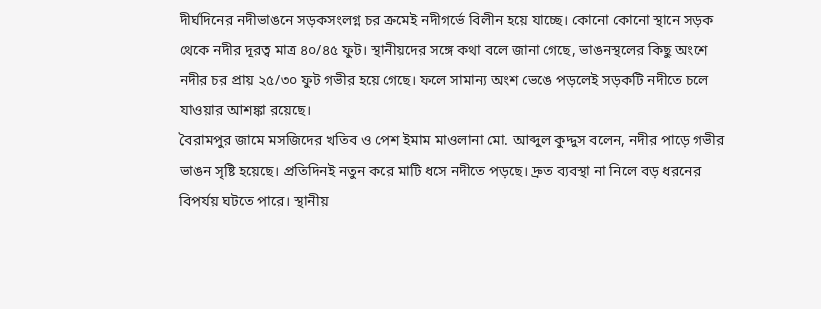দীর্ঘদিনের নদীভাঙনে সড়কসংলগ্ন চর ক্রমেই নদীগর্ভে বিলীন হয়ে যাচ্ছে। কোনো কোনো স্থানে সড়ক থেকে নদীর দূরত্ব মাত্র ৪০/৪৫ ফুট। স্থানীয়দের সঙ্গে কথা বলে জানা গেছে, ভাঙনস্থলের কিছু অংশে নদীর চর প্রায় ২৫/৩০ ফুট গভীর হয়ে গেছে। ফলে সামান্য অংশ ভেঙে পড়লেই সড়কটি নদীতে চলে যাওয়ার আশঙ্কা রয়েছে।
বৈরামপুর জামে মসজিদের খতিব ও পেশ ইমাম মাওলানা মো. আব্দুল কুদ্দুস বলেন, নদীর পাড়ে গভীর ভাঙন সৃষ্টি হয়েছে। প্রতিদিনই নতুন করে মাটি ধসে নদীতে পড়ছে। দ্রুত ব্যবস্থা না নিলে বড় ধরনের বিপর্যয় ঘটতে পারে। স্থানীয়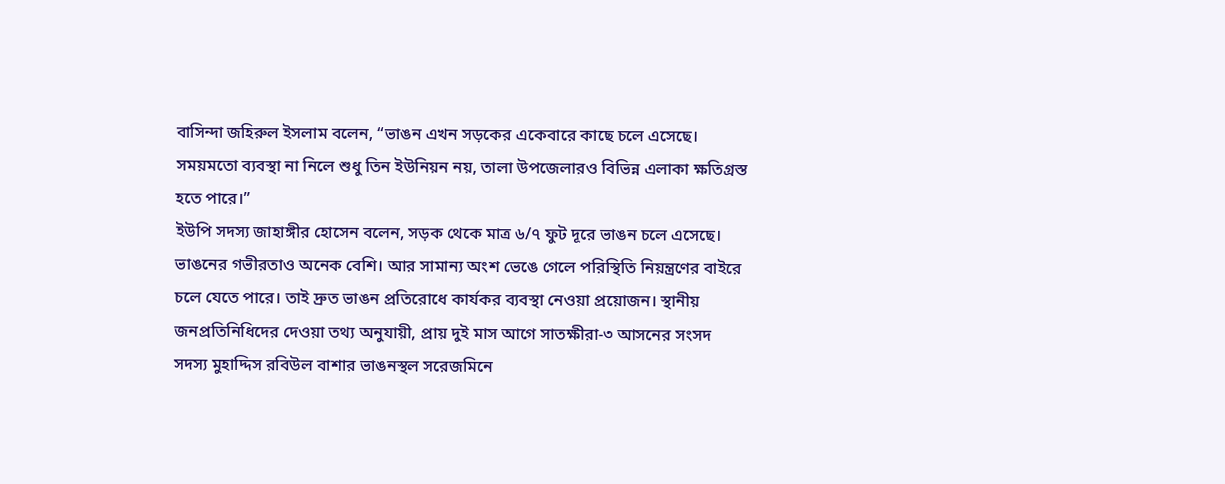বাসিন্দা জহিরুল ইসলাম বলেন, “ভাঙন এখন সড়কের একেবারে কাছে চলে এসেছে। সময়মতো ব্যবস্থা না নিলে শুধু তিন ইউনিয়ন নয়, তালা উপজেলারও বিভিন্ন এলাকা ক্ষতিগ্রস্ত হতে পারে।”
ইউপি সদস্য জাহাঙ্গীর হোসেন বলেন, সড়ক থেকে মাত্র ৬/৭ ফুট দূরে ভাঙন চলে এসেছে। ভাঙনের গভীরতাও অনেক বেশি। আর সামান্য অংশ ভেঙে গেলে পরিস্থিতি নিয়ন্ত্রণের বাইরে চলে যেতে পারে। তাই দ্রুত ভাঙন প্রতিরোধে কার্যকর ব্যবস্থা নেওয়া প্রয়োজন। স্থানীয় জনপ্রতিনিধিদের দেওয়া তথ্য অনুযায়ী, প্রায় দুই মাস আগে সাতক্ষীরা-৩ আসনের সংসদ সদস্য মুহাদ্দিস রবিউল বাশার ভাঙনস্থল সরেজমিনে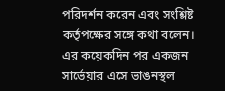পরিদর্শন করেন এবং সংশ্লিষ্ট কর্তৃপক্ষের সঙ্গে কথা বলেন। এর কয়েকদিন পর একজন সার্ভেয়ার এসে ভাঙনস্থল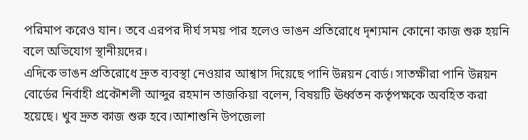পরিমাপ করেও যান। তবে এরপর দীর্ঘ সময় পার হলেও ভাঙন প্রতিরোধে দৃশ্যমান কোনো কাজ শুরু হয়নি বলে অভিযোগ স্থানীয়দের।
এদিকে ভাঙন প্রতিরোধে দ্রুত ব্যবস্থা নেওয়ার আশ্বাস দিয়েছে পানি উন্নয়ন বোর্ড। সাতক্ষীরা পানি উন্নয়ন বোর্ডের নির্বাহী প্রকৌশলী আব্দুর রহমান তাজকিয়া বলেন, বিষয়টি ঊর্ধ্বতন কর্তৃপক্ষকে অবহিত করা হয়েছে। খুব দ্রুত কাজ শুরু হবে।আশাশুনি উপজেলা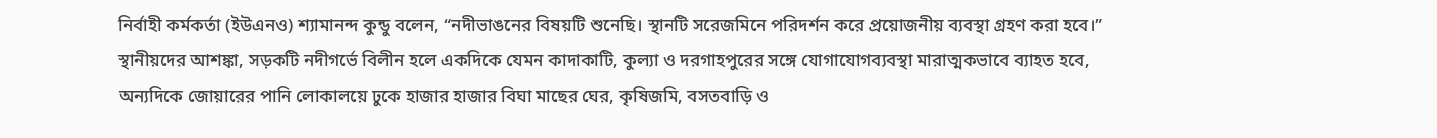নির্বাহী কর্মকর্তা (ইউএনও) শ্যামানন্দ কুন্ডু বলেন, “নদীভাঙনের বিষয়টি শুনেছি। স্থানটি সরেজমিনে পরিদর্শন করে প্রয়োজনীয় ব্যবস্থা গ্রহণ করা হবে।”
স্থানীয়দের আশঙ্কা, সড়কটি নদীগর্ভে বিলীন হলে একদিকে যেমন কাদাকাটি, কুল্যা ও দরগাহপুরের সঙ্গে যোগাযোগব্যবস্থা মারাত্মকভাবে ব্যাহত হবে, অন্যদিকে জোয়ারের পানি লোকালয়ে ঢুকে হাজার হাজার বিঘা মাছের ঘের, কৃষিজমি, বসতবাড়ি ও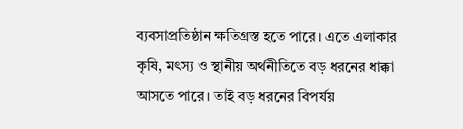ব্যবসাপ্রতিষ্ঠান ক্ষতিগ্রস্ত হতে পারে। এতে এলাকার কৃষি, মৎস্য ও স্থানীয় অর্থনীতিতে বড় ধরনের ধাক্কা আসতে পারে। তাই বড় ধরনের বিপর্যয়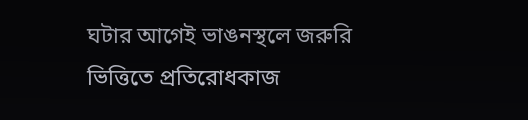ঘটার আগেই ভাঙনস্থলে জরুরি ভিত্তিতে প্রতিরোধকাজ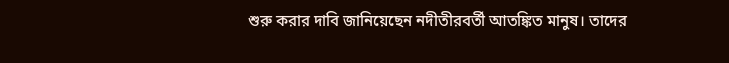শুরু করার দাবি জানিয়েছেন নদীতীরবর্তী আতঙ্কিত মানুষ। তাদের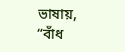ভাষায়, “বাঁধ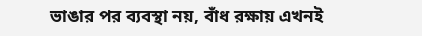ভাঙার পর ব্যবস্থা নয়, বাঁধ রক্ষায় এখনই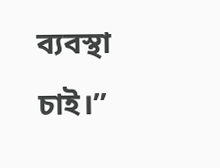ব্যবস্থা চাই।”